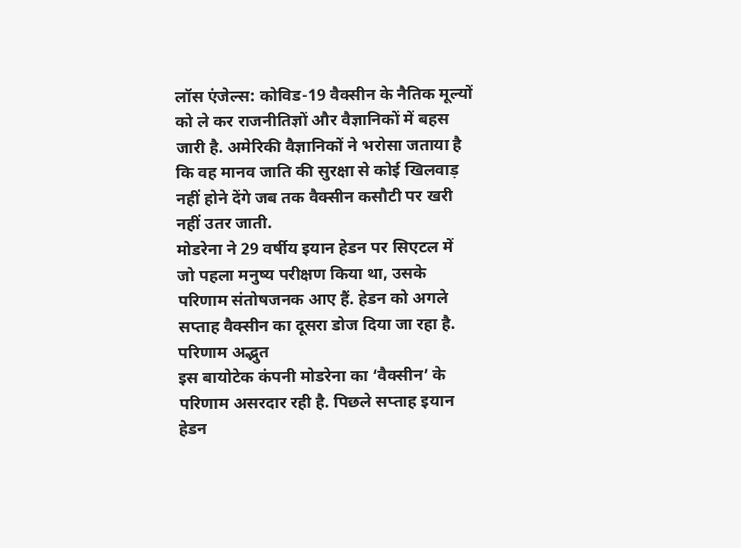लॉस एंजेल्स: कोविड-19 वैक्सीन के नैतिक मूल्यों को ले कर राजनीतिज्ञों और वैज्ञानिकों में बहस जारी है. अमेरिकी वैज्ञानिकों ने भरोसा जताया है कि वह मानव जाति की सुरक्षा से कोई खिलवाड़ नहीं होने देंगे जब तक वैक्सीन कसौटी पर खरी नहीं उतर जाती.
मोडरेना ने 29 वर्षीय इयान हेडन पर सिएटल में जो पहला मनुष्य परीक्षण किया था, उसके परिणाम संतोषजनक आए हैं. हेडन को अगले सप्ताह वैक्सीन का दूसरा डोज दिया जा रहा है.
परिणाम अद्भुत
इस बायोटेक कंपनी मोडरेना का ‘वैक्सीन’ के परिणाम असरदार रही है. पिछले सप्ताह इयान हेडन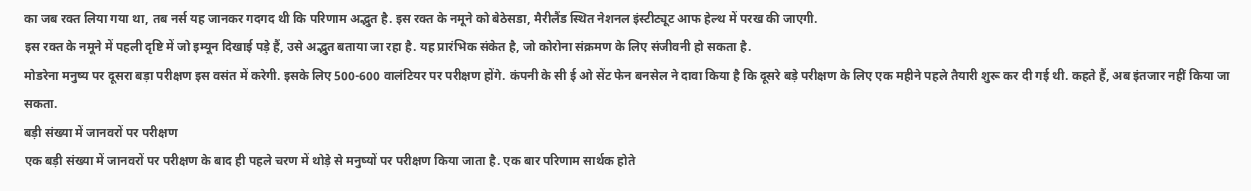का जब रक्त लिया गया था, तब नर्स यह जानकर गदगद थी कि परिणाम अद्भुत है. इस रक्त के नमूने को बेठेसडा, मैरीलैंड स्थित नेशनल इंस्टीट्यूट आफ हेल्थ में परख की जाएगी.
इस रक्त के नमूने में पहली दृष्टि में जो इम्यून दिखाई पड़े हैं, उसे अद्भुत बताया जा रहा है. यह प्रारंभिक संकेत है, जो कोरोना संक्रमण के लिए संजीवनी हो सकता है.
मोडरेना मनुष्य पर दूसरा बड़ा परीक्षण इस वसंत में करेगी. इसके लिए 500-600 वालंटियर पर परीक्षण होंगे. कंपनी के सी ई ओ सेंट फेन बनसेल ने दावा किया है कि दूसरे बड़े परीक्षण के लिए एक महीने पहले तैयारी शुरू कर दी गई थी. कहते हैं, अब इंतजार नहीं किया जा सकता.
बड़ी संख्या में जानवरों पर परीक्षण
एक बड़ी संख्या में जानवरों पर परीक्षण के बाद ही पहले चरण में थोड़े से मनुष्यों पर परीक्षण किया जाता है. एक बार परिणाम सार्थक होते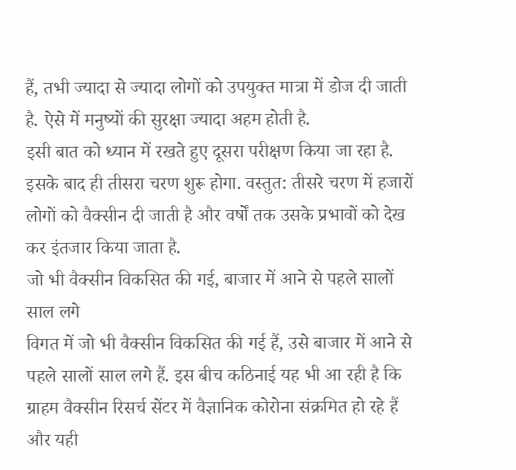हैं, तभी ज्यादा से ज्यादा लोगों को उपयुक्त मात्रा में डोज दी जाती है. ऐसे में मनुष्यों की सुरक्षा ज्यादा अहम होती है.
इसी बात को ध्यान में रखते हुए दूसरा परीक्षण किया जा रहा है. इसके बाद ही तीसरा चरण शुरू होगा. वस्तुत: तीसरे चरण में हजारों लोगों को वैक्सीन दी जाती है और वर्षों तक उसके प्रभावों को देख कर इंतजार किया जाता है.
जो भी वैक्सीन विकसित की गई, बाजार में आने से पहले सालों साल लगे
विगत में जो भी वैक्सीन विकसित की गई हैं, उसे बाजार में आने से पहले सालों साल लगे हैं. इस बीच कठिनाई यह भी आ रही है कि ग्राहम वैक्सीन रिसर्च सेंटर में वैज्ञानिक कोरोना संक्रमित हो रहे हैं और यही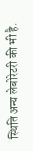स्थिति अन्य लेबोरेटरी की भी है.